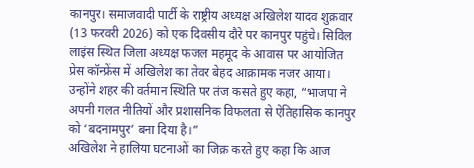कानपुर। समाजवादी पार्टी के राष्ट्रीय अध्यक्ष अखिलेश यादव शुक्रवार (13 फरवरी 2026) को एक दिवसीय दौरे पर कानपुर पहुंचे। सिविल लाइंस स्थित जिला अध्यक्ष फजल महमूद के आवास पर आयोजित प्रेस कॉन्फ्रेंस में अखिलेश का तेवर बेहद आक्रामक नजर आया। उन्होंने शहर की वर्तमान स्थिति पर तंज कसते हुए कहा, “भाजपा ने अपनी गलत नीतियों और प्रशासनिक विफलता से ऐतिहासिक कानपुर को ‘बदनामपुर’ बना दिया है।”
अखिलेश ने हालिया घटनाओं का जिक्र करते हुए कहा कि आज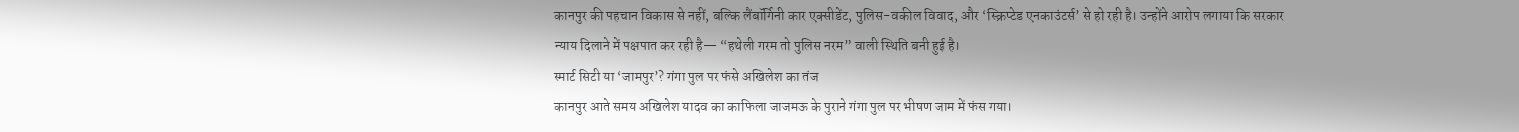कानपुर की पहचान विकास से नहीं, बल्कि लैंबॉर्गिनी कार एक्सीडेंट, पुलिस-वकील विवाद, और ‘स्क्रिप्टेड एनकाउंटर्स’ से हो रही है। उन्होंने आरोप लगाया कि सरकार न्याय दिलाने में पक्षपात कर रही है— “हथेली गरम तो पुलिस नरम” वाली स्थिति बनी हुई है।
स्मार्ट सिटी या ‘जामपुर’? गंगा पुल पर फंसे अखिलेश का तंज
कानपुर आते समय अखिलेश यादव का काफिला जाजमऊ के पुराने गंगा पुल पर भीषण जाम में फंस गया।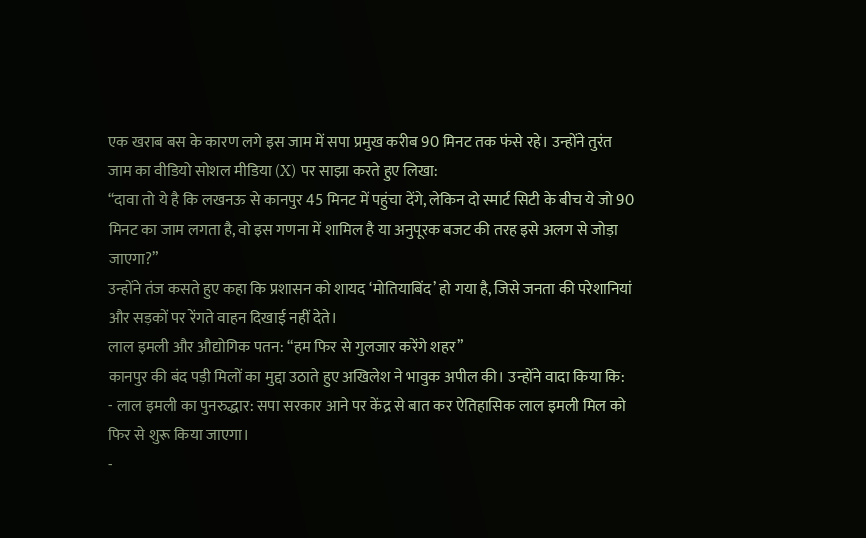एक खराब बस के कारण लगे इस जाम में सपा प्रमुख करीब 90 मिनट तक फंसे रहे। उन्होंने तुरंत जाम का वीडियो सोशल मीडिया (X) पर साझा करते हुए लिखा:
“दावा तो ये है कि लखनऊ से कानपुर 45 मिनट में पहुंचा देंगे, लेकिन दो स्मार्ट सिटी के बीच ये जो 90 मिनट का जाम लगता है, वो इस गणना में शामिल है या अनुपूरक बजट की तरह इसे अलग से जोड़ा जाएगा?”
उन्होंने तंज कसते हुए कहा कि प्रशासन को शायद ‘मोतियाबिंद’ हो गया है, जिसे जनता की परेशानियां और सड़कों पर रेंगते वाहन दिखाई नहीं देते।
लाल इमली और औद्योगिक पतन: “हम फिर से गुलजार करेंगे शहर”
कानपुर की बंद पड़ी मिलों का मुद्दा उठाते हुए अखिलेश ने भावुक अपील की। उन्होंने वादा किया कि:
- लाल इमली का पुनरुद्धार: सपा सरकार आने पर केंद्र से बात कर ऐतिहासिक लाल इमली मिल को फिर से शुरू किया जाएगा।
-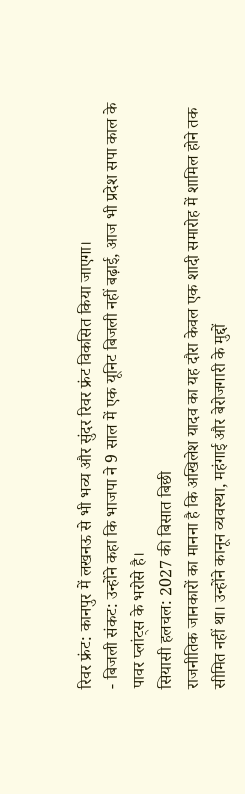रिवर फ्रंट: कानपुर में लखनऊ से भी भव्य और सुंदर रिवर फ्रंट विकसित किया जाएगा।
- बिजली संकट: उन्होंने कहा कि भाजपा ने 9 साल में एक यूनिट बिजली नहीं बढ़ाई, आज भी प्रदेश सपा काल के पावर प्लांट्स के भरोसे है।
सियासी हलचल: 2027 की बिसात बिछी
राजनीतिक जानकारों का मानना है कि अखिलेश यादव का यह दौरा केवल एक शादी समारोह में शामिल होने तक सीमित नहीं था। उन्होंने कानून व्यवस्था, महंगाई और बेरोजगारी के मुद्दों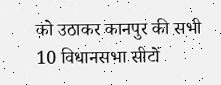को उठाकर कानपुर की सभी 10 विधानसभा सीटों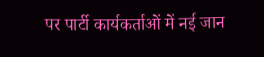पर पार्टी कार्यकर्ताओं में नई जान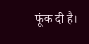फूंक दी है।